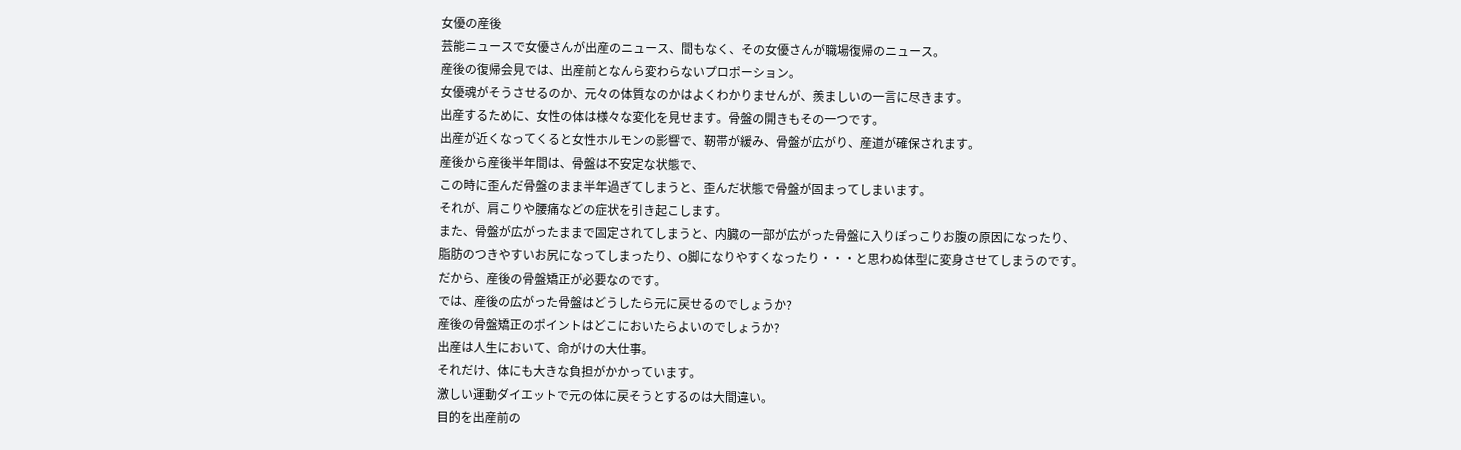女優の産後
芸能ニュースで女優さんが出産のニュース、間もなく、その女優さんが職場復帰のニュース。
産後の復帰会見では、出産前となんら変わらないプロポーション。
女優魂がそうさせるのか、元々の体質なのかはよくわかりませんが、羨ましいの一言に尽きます。
出産するために、女性の体は様々な変化を見せます。骨盤の開きもその一つです。
出産が近くなってくると女性ホルモンの影響で、靭帯が緩み、骨盤が広がり、産道が確保されます。
産後から産後半年間は、骨盤は不安定な状態で、
この時に歪んだ骨盤のまま半年過ぎてしまうと、歪んだ状態で骨盤が固まってしまいます。
それが、肩こりや腰痛などの症状を引き起こします。
また、骨盤が広がったままで固定されてしまうと、内臓の一部が広がった骨盤に入りぽっこりお腹の原因になったり、
脂肪のつきやすいお尻になってしまったり、O脚になりやすくなったり・・・と思わぬ体型に変身させてしまうのです。
だから、産後の骨盤矯正が必要なのです。
では、産後の広がった骨盤はどうしたら元に戻せるのでしょうか?
産後の骨盤矯正のポイントはどこにおいたらよいのでしょうか?
出産は人生において、命がけの大仕事。
それだけ、体にも大きな負担がかかっています。
激しい運動ダイエットで元の体に戻そうとするのは大間違い。
目的を出産前の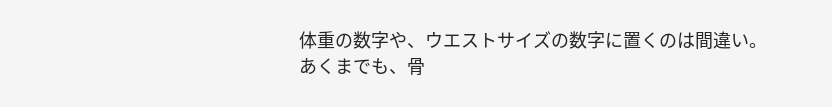体重の数字や、ウエストサイズの数字に置くのは間違い。
あくまでも、骨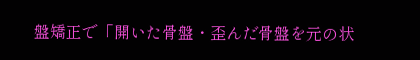盤矯正で「開いた骨盤・歪んだ骨盤を元の状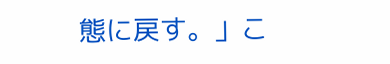態に戻す。」こ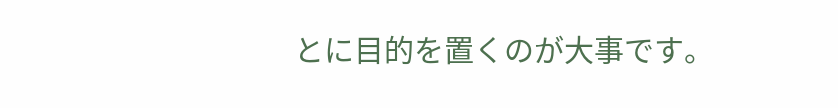とに目的を置くのが大事です。